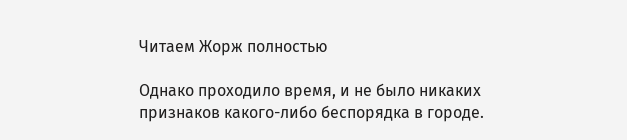Читаем Жорж полностью

Однако проходило время, и не было никаких признаков какого-либо беспорядка в городе.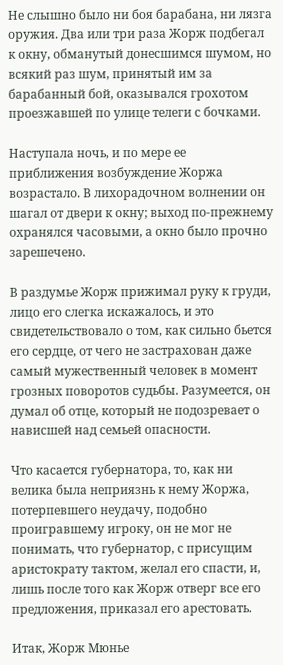Не слышно было ни боя барабана, ни лязга оружия. Два или три раза Жорж подбегал к окну, обманутый донесшимся шумом, но всякий раз шум, принятый им за барабанный бой, оказывался грохотом проезжавшей по улице телеги с бочками.

Наступала ночь, и по мере ее приближения возбуждение Жоржа возрастало. В лихорадочном волнении он шагал от двери к окну; выход по-прежнему охранялся часовыми, а окно было прочно зарешечено.

В раздумье Жорж прижимал руку к груди, лицо его слегка искажалось, и это свидетельствовало о том, как сильно бьется его сердце, от чего не застрахован даже самый мужественный человек в момент грозных поворотов судьбы. Разумеется, он думал об отце, который не подозревает о нависшей над семьей опасности.

Что касается губернатора, то, как ни велика была неприязнь к нему Жоржа, потерпевшего неудачу, подобно проигравшему игроку, он не мог не понимать, что губернатор, с присущим аристократу тактом, желал его спасти, и, лишь после того как Жорж отверг все его предложения, приказал его арестовать.

Итак, Жорж Мюнье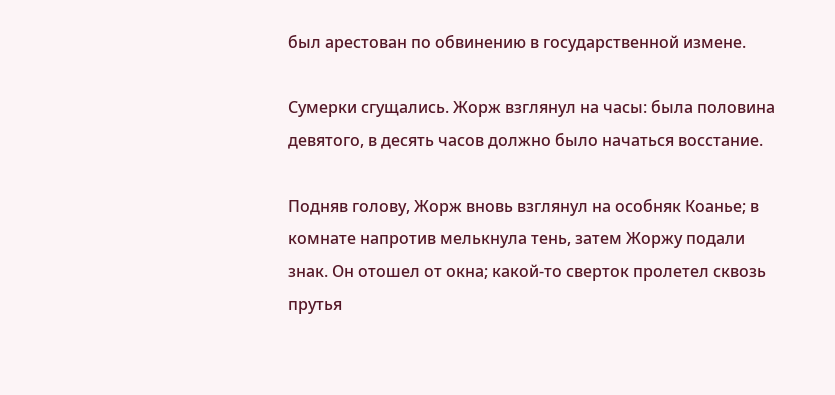был арестован по обвинению в государственной измене.

Сумерки сгущались. Жорж взглянул на часы: была половина девятого, в десять часов должно было начаться восстание.

Подняв голову, Жорж вновь взглянул на особняк Коанье; в комнате напротив мелькнула тень, затем Жоржу подали знак. Он отошел от окна; какой-то сверток пролетел сквозь прутья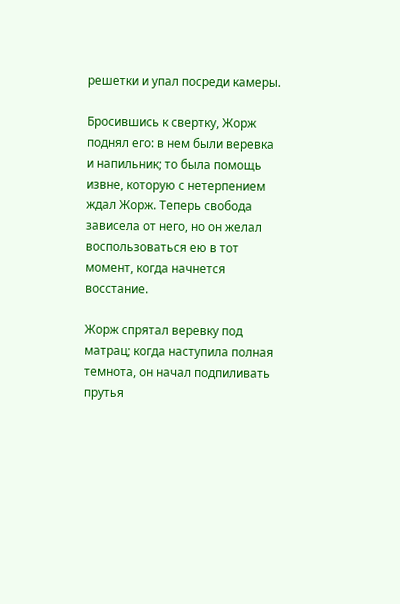решетки и упал посреди камеры.

Бросившись к свертку, Жорж поднял его: в нем были веревка и напильник; то была помощь извне, которую с нетерпением ждал Жорж. Теперь свобода зависела от него, но он желал воспользоваться ею в тот момент, когда начнется восстание.

Жорж спрятал веревку под матрац; когда наступила полная темнота, он начал подпиливать прутья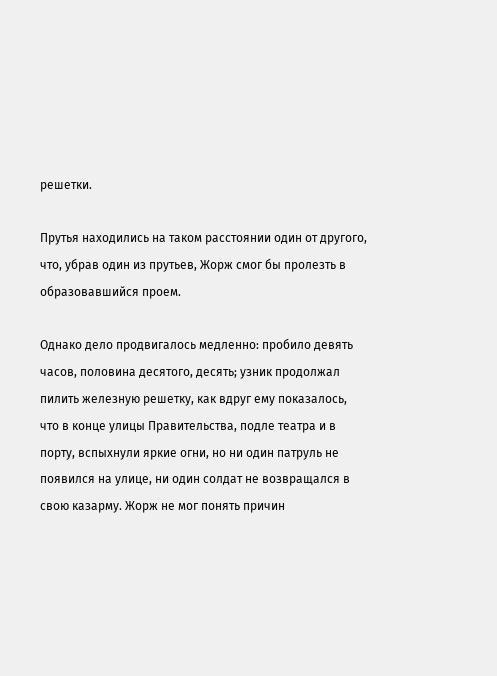решетки.

Прутья находились на таком расстоянии один от другого, что, убрав один из прутьев, Жорж смог бы пролезть в образовавшийся проем.

Однако дело продвигалось медленно: пробило девять часов, половина десятого, десять; узник продолжал пилить железную решетку, как вдруг ему показалось, что в конце улицы Правительства, подле театра и в порту, вспыхнули яркие огни, но ни один патруль не появился на улице, ни один солдат не возвращался в свою казарму. Жорж не мог понять причин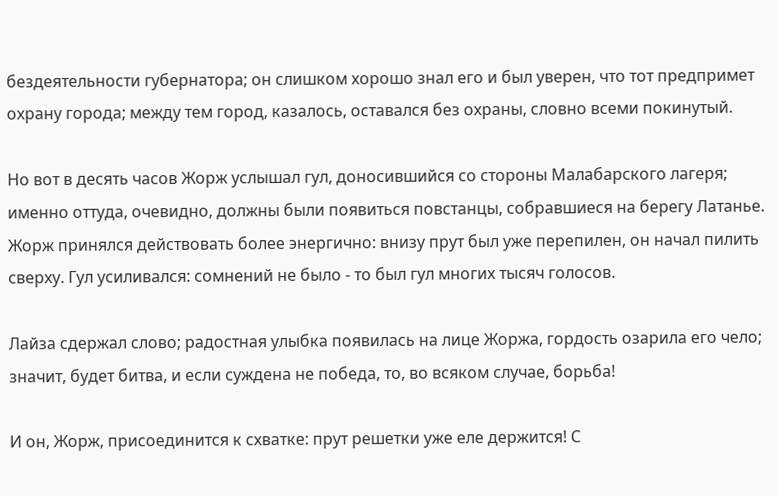бездеятельности губернатора; он слишком хорошо знал его и был уверен, что тот предпримет охрану города; между тем город, казалось, оставался без охраны, словно всеми покинутый.

Но вот в десять часов Жорж услышал гул, доносившийся со стороны Малабарского лагеря; именно оттуда, очевидно, должны были появиться повстанцы, собравшиеся на берегу Латанье. Жорж принялся действовать более энергично: внизу прут был уже перепилен, он начал пилить сверху. Гул усиливался: сомнений не было - то был гул многих тысяч голосов.

Лайза сдержал слово; радостная улыбка появилась на лице Жоржа, гордость озарила его чело; значит, будет битва, и если суждена не победа, то, во всяком случае, борьба!

И он, Жорж, присоединится к схватке: прут решетки уже еле держится! С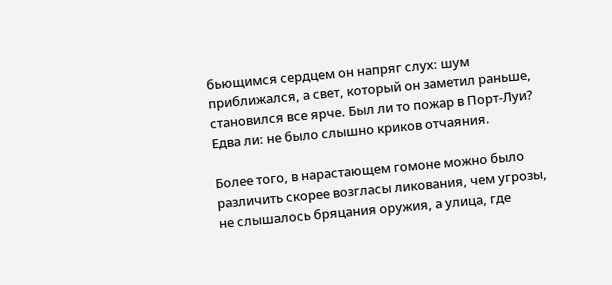бьющимся сердцем он напряг слух: шум приближался, а свет, который он заметил раньше, становился все ярче. Был ли то пожар в Порт-Луи? Едва ли: не было слышно криков отчаяния.

Более того, в нарастающем гомоне можно было различить скорее возгласы ликования, чем угрозы, не слышалось бряцания оружия, а улица, где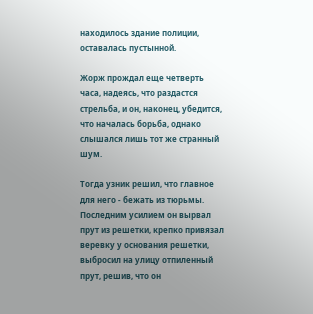находилось здание полиции, оставалась пустынной.

Жорж прождал еще четверть часа, надеясь, что раздастся стрельба, и он, наконец, убедится, что началась борьба, однако слышался лишь тот же странный шум.

Тогда узник решил, что главное для него - бежать из тюрьмы. Последним усилием он вырвал прут из решетки, крепко привязал веревку у основания решетки, выбросил на улицу отпиленный прут, решив, что он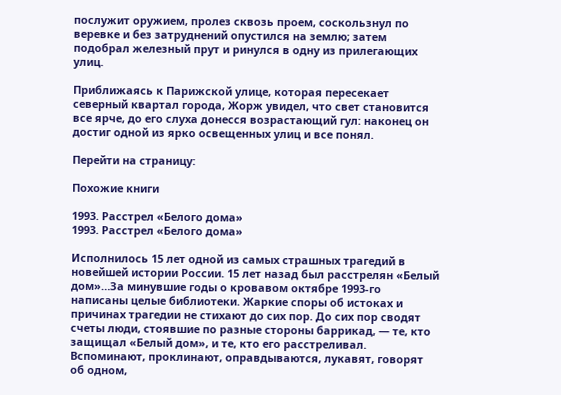послужит оружием, пролез сквозь проем, соскользнул по веревке и без затруднений опустился на землю; затем подобрал железный прут и ринулся в одну из прилегающих улиц.

Приближаясь к Парижской улице, которая пересекает северный квартал города, Жорж увидел, что свет становится все ярче, до его слуха донесся возрастающий гул: наконец он достиг одной из ярко освещенных улиц и все понял.

Перейти на страницу:

Похожие книги

1993. Расстрел «Белого дома»
1993. Расстрел «Белого дома»

Исполнилось 15 лет одной из самых страшных трагедий в новейшей истории России. 15 лет назад был расстрелян «Белый дом»…За минувшие годы о кровавом октябре 1993-го написаны целые библиотеки. Жаркие споры об истоках и причинах трагедии не стихают до сих пор. До сих пор сводят счеты люди, стоявшие по разные стороны баррикад, — те, кто защищал «Белый дом», и те, кто его расстреливал. Вспоминают, проклинают, оправдываются, лукавят, говорят об одном,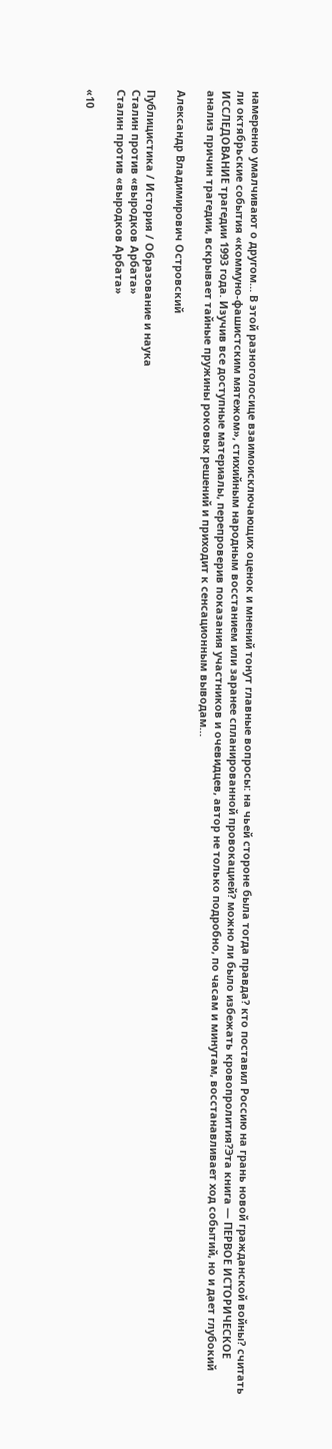намеренно умалчивают о другом… В этой разноголосице взаимоисключающих оценок и мнений тонут главные вопросы: на чьей стороне была тогда правда? кто поставил Россию на грань новой гражданской войны? считать ли октябрьские события «коммуно-фашистским мятежом», стихийным народным восстанием или заранее спланированной провокацией? можно ли было избежать кровопролития?Эта книга — ПЕРВОЕ ИСТОРИЧЕСКОЕ ИССЛЕДОВАНИЕ трагедии 1993 года. Изучив все доступные материалы, перепроверив показания участников и очевидцев, автор не только подробно, по часам и минутам, восстанавливает ход событий, но и дает глубокий анализ причин трагедии, вскрывает тайные пружины роковых решений и приходит к сенсационным выводам…

Александр Владимирович Островский

Публицистика / История / Образование и наука
Сталин против «выродков Арбата»
Сталин против «выродков Арбата»

«10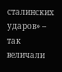сталинских ударов» – так величали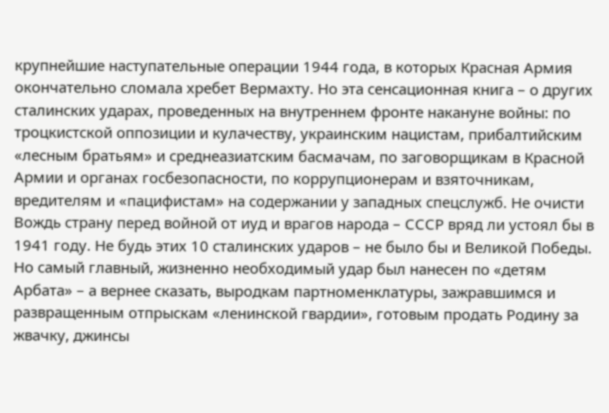крупнейшие наступательные операции 1944 года, в которых Красная Армия окончательно сломала хребет Вермахту. Но эта сенсационная книга – о других сталинских ударах, проведенных на внутреннем фронте накануне войны: по троцкистской оппозиции и кулачеству, украинским нацистам, прибалтийским «лесным братьям» и среднеазиатским басмачам, по заговорщикам в Красной Армии и органах госбезопасности, по коррупционерам и взяточникам, вредителям и «пацифистам» на содержании у западных спецслужб. Не очисти Вождь страну перед войной от иуд и врагов народа – СССР вряд ли устоял бы в 1941 году. Не будь этих 10 сталинских ударов – не было бы и Великой Победы. Но самый главный, жизненно необходимый удар был нанесен по «детям Арбата» – а вернее сказать, выродкам партноменклатуры, зажравшимся и развращенным отпрыскам «ленинской гвардии», готовым продать Родину за жвачку, джинсы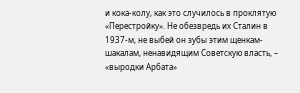и кока-колу, как это случилось в проклятую «Перестройку». Не обезвредь их Сталин в 1937-м, не выбей он зубы этим щенкам-шакалам, ненавидящим Советскую власть, – «выродки Арбата»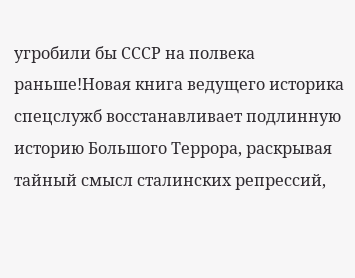угробили бы СССР на полвека раньше!Новая книга ведущего историка спецслужб восстанавливает подлинную историю Большого Террора, раскрывая тайный смысл сталинских репрессий,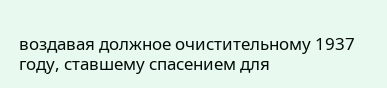воздавая должное очистительному 1937 году, ставшему спасением для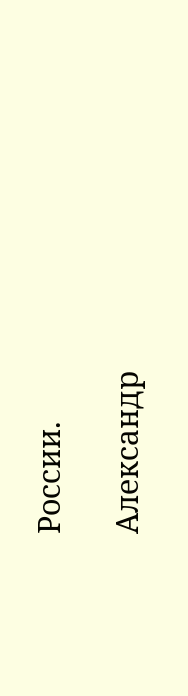России.

Александр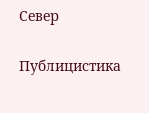Север

Публицистика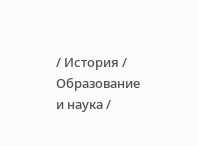/ История / Образование и наука /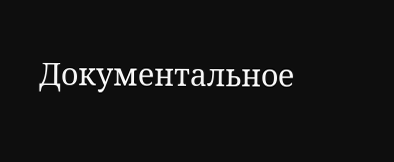Документальное